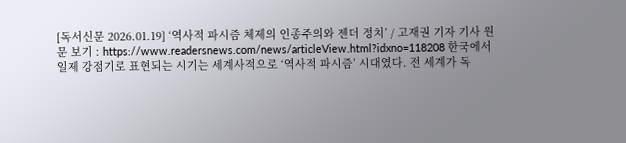[독서신문 2026.01.19] ‘역사적 파시즘 체제의 인종주의와 젠더 정치’ / 고재권 기자 기사 원문 보기 : https://www.readersnews.com/news/articleView.html?idxno=118208 한국에서 일제 강점기로 표현되는 시기는 세계사적으로 ‘역사적 파시즘’ 시대였다. 전 세계가 독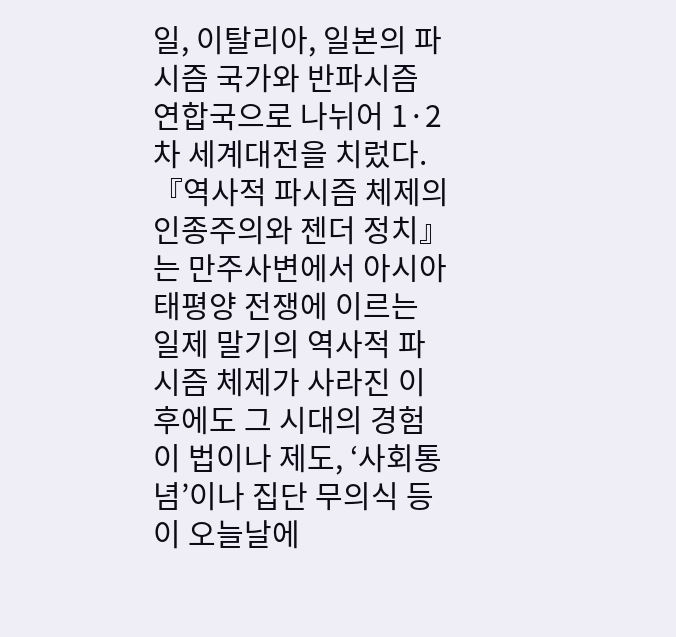일, 이탈리아, 일본의 파시즘 국가와 반파시즘 연합국으로 나뉘어 1·2차 세계대전을 치렀다. 『역사적 파시즘 체제의 인종주의와 젠더 정치』는 만주사변에서 아시아 태평양 전쟁에 이르는 일제 말기의 역사적 파시즘 체제가 사라진 이후에도 그 시대의 경험이 법이나 제도, ‘사회통념’이나 집단 무의식 등이 오늘날에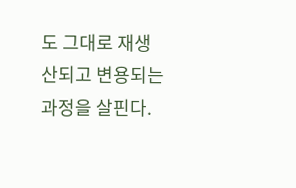도 그대로 재생산되고 변용되는 과정을 살핀다.